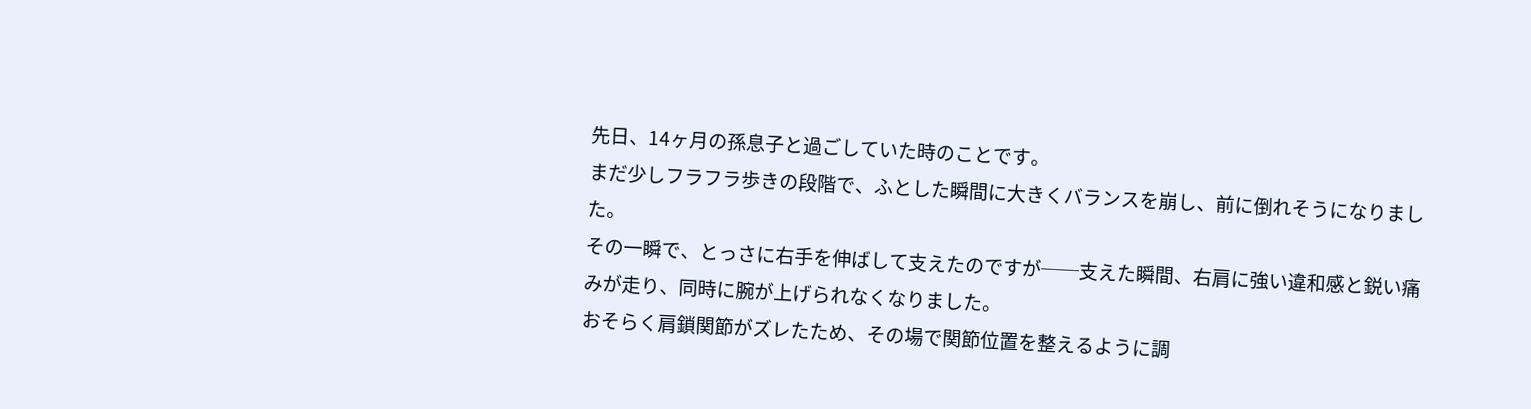先日、14ヶ月の孫息子と過ごしていた時のことです。
まだ少しフラフラ歩きの段階で、ふとした瞬間に大きくバランスを崩し、前に倒れそうになりました。
その一瞬で、とっさに右手を伸ばして支えたのですが──支えた瞬間、右肩に強い違和感と鋭い痛みが走り、同時に腕が上げられなくなりました。
おそらく肩鎖関節がズレたため、その場で関節位置を整えるように調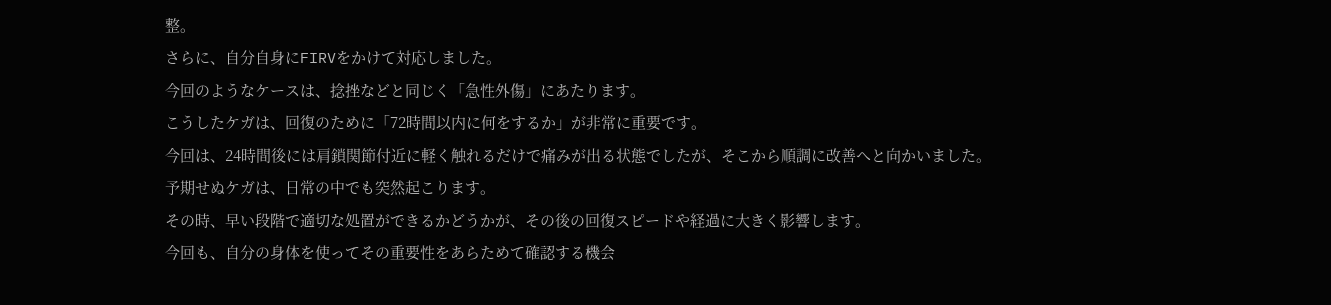整。
さらに、自分自身にFIRVをかけて対応しました。
今回のようなケースは、捻挫などと同じく「急性外傷」にあたります。
こうしたケガは、回復のために「72時間以内に何をするか」が非常に重要です。
今回は、24時間後には肩鎖関節付近に軽く触れるだけで痛みが出る状態でしたが、そこから順調に改善へと向かいました。
予期せぬケガは、日常の中でも突然起こります。
その時、早い段階で適切な処置ができるかどうかが、その後の回復スピードや経過に大きく影響します。
今回も、自分の身体を使ってその重要性をあらためて確認する機会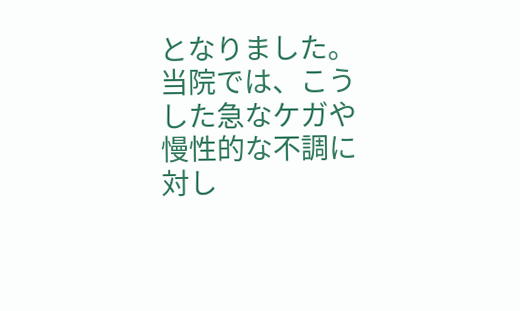となりました。
当院では、こうした急なケガや慢性的な不調に対し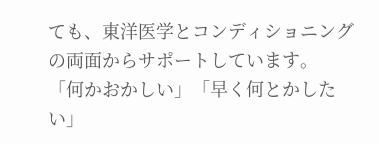ても、東洋医学とコンディショニングの両面からサポートしています。
「何かおかしい」「早く何とかしたい」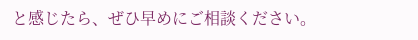と感じたら、ぜひ早めにご相談ください。